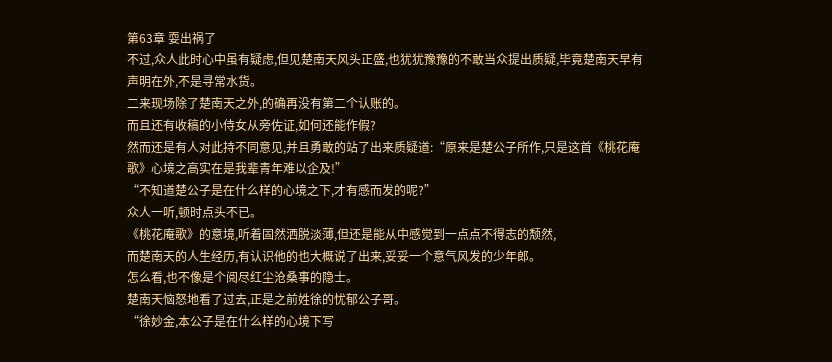第63章 耍出祸了
不过,众人此时心中虽有疑虑,但见楚南天风头正盛,也犹犹豫豫的不敢当众提出质疑,毕竟楚南天早有声明在外,不是寻常水货。
二来现场除了楚南天之外,的确再没有第二个认账的。
而且还有收稿的小侍女从旁佐证,如何还能作假?
然而还是有人对此持不同意见,并且勇敢的站了出来质疑道:“原来是楚公子所作,只是这首《桃花庵歌》心境之高实在是我辈青年难以企及!”
“不知道楚公子是在什么样的心境之下,才有感而发的呢?”
众人一听,顿时点头不已。
《桃花庵歌》的意境,听着固然洒脱淡薄,但还是能从中感觉到一点点不得志的颓然,
而楚南天的人生经历,有认识他的也大概说了出来,妥妥一个意气风发的少年郎。
怎么看,也不像是个阅尽红尘沧桑事的隐士。
楚南天恼怒地看了过去,正是之前姓徐的忧郁公子哥。
“徐妙金,本公子是在什么样的心境下写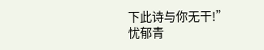下此诗与你无干!”
忧郁青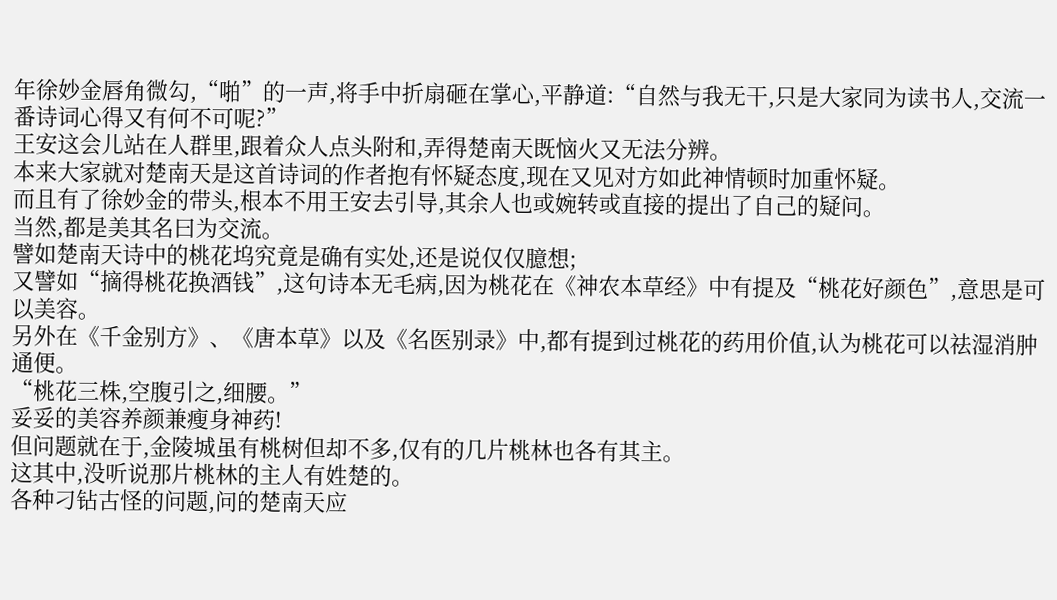年徐妙金唇角微勾,“啪”的一声,将手中折扇砸在掌心,平静道:“自然与我无干,只是大家同为读书人,交流一番诗词心得又有何不可呢?”
王安这会儿站在人群里,跟着众人点头附和,弄得楚南天既恼火又无法分辨。
本来大家就对楚南天是这首诗词的作者抱有怀疑态度,现在又见对方如此神情顿时加重怀疑。
而且有了徐妙金的带头,根本不用王安去引导,其余人也或婉转或直接的提出了自己的疑问。
当然,都是美其名曰为交流。
譬如楚南天诗中的桃花坞究竟是确有实处,还是说仅仅臆想;
又譬如“摘得桃花换酒钱”,这句诗本无毛病,因为桃花在《神农本草经》中有提及“桃花好颜色”,意思是可以美容。
另外在《千金别方》、《唐本草》以及《名医别录》中,都有提到过桃花的药用价值,认为桃花可以祛湿消肿通便。
“桃花三株,空腹引之,细腰。”
妥妥的美容养颜兼瘦身神药!
但问题就在于,金陵城虽有桃树但却不多,仅有的几片桃林也各有其主。
这其中,没听说那片桃林的主人有姓楚的。
各种刁钻古怪的问题,问的楚南天应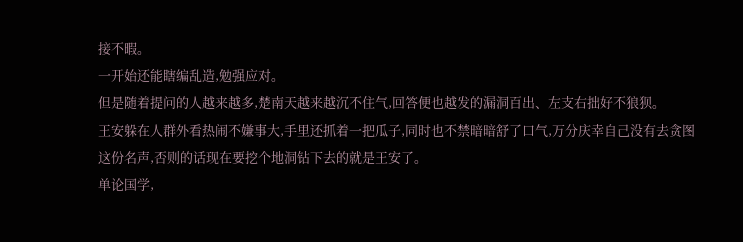接不暇。
一开始还能瞎编乱造,勉强应对。
但是随着提问的人越来越多,楚南天越来越沉不住气,回答便也越发的漏洞百出、左支右拙好不狼狈。
王安躲在人群外看热闹不嫌事大,手里还抓着一把瓜子,同时也不禁暗暗舒了口气,万分庆幸自己没有去贪图这份名声,否则的话现在要挖个地洞钻下去的就是王安了。
单论国学,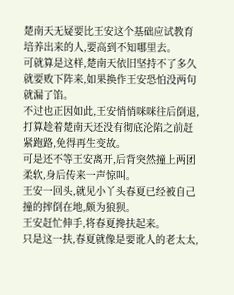楚南天无疑要比王安这个基础应试教育培养出来的人,要高到不知哪里去。
可就算是这样,楚南天依旧坚持不了多久就要败下阵来,如果换作王安恐怕没两句就漏了馅。
不过也正因如此,王安悄悄咪咪往后倒退,打算趁着楚南天还没有彻底沦陷之前赶紧跑路,免得再生变故。
可是还不等王安离开,后背突然撞上两团柔软,身后传来一声惊叫。
王安一回头,就见小丫头春夏已经被自己撞的摔倒在地,颇为狼狈。
王安赶忙伸手,将春夏搀扶起来。
只是这一扶,春夏就像是要讹人的老太太,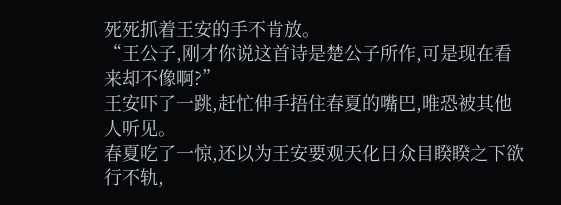死死抓着王安的手不肯放。
“王公子,刚才你说这首诗是楚公子所作,可是现在看来却不像啊?”
王安吓了一跳,赶忙伸手捂住春夏的嘴巴,唯恐被其他人听见。
春夏吃了一惊,还以为王安要观天化日众目睽睽之下欲行不轨,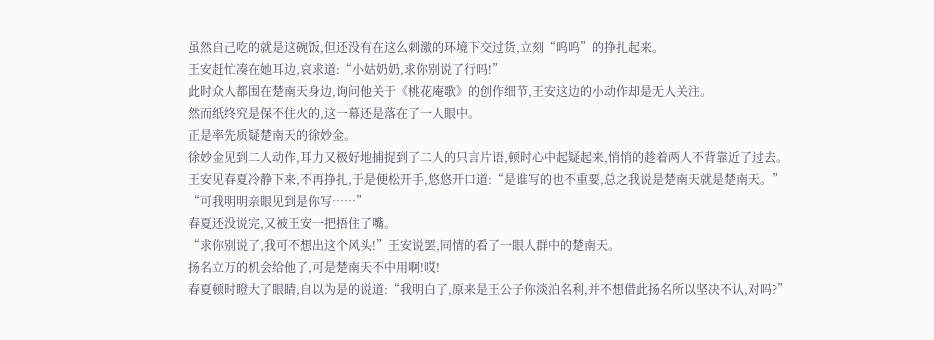虽然自己吃的就是这碗饭,但还没有在这么刺激的环境下交过货,立刻“呜呜”的挣扎起来。
王安赶忙凑在她耳边,哀求道:“小姑奶奶,求你别说了行吗!”
此时众人都围在楚南天身边,询问他关于《桃花庵歌》的创作细节,王安这边的小动作却是无人关注。
然而纸终究是保不住火的,这一幕还是落在了一人眼中。
正是率先质疑楚南天的徐妙金。
徐妙金见到二人动作,耳力又极好地捕捉到了二人的只言片语,顿时心中起疑起来,悄悄的趁着两人不背靠近了过去。
王安见春夏冷静下来,不再挣扎,于是便松开手,悠悠开口道:“是谁写的也不重要,总之我说是楚南天就是楚南天。”
“可我明明亲眼见到是你写……”
春夏还没说完,又被王安一把捂住了嘴。
“求你别说了,我可不想出这个风头!”王安说罢,同情的看了一眼人群中的楚南天。
扬名立万的机会给他了,可是楚南天不中用啊!哎!
春夏顿时瞪大了眼睛,自以为是的说道:“我明白了,原来是王公子你淡泊名利,并不想借此扬名所以坚决不认,对吗?”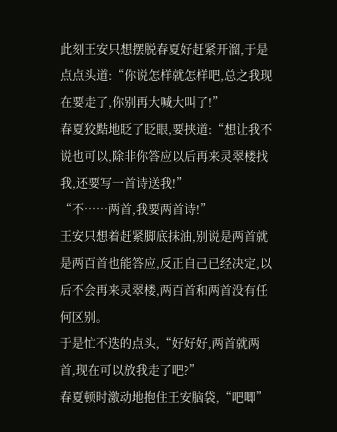此刻王安只想摆脱春夏好赶紧开溜,于是点点头道:“你说怎样就怎样吧,总之我现在要走了,你别再大喊大叫了!”
春夏狡黠地眨了眨眼,要挟道:“想让我不说也可以,除非你答应以后再来灵翠楼找我,还要写一首诗送我!”
“不……两首,我要两首诗!”
王安只想着赶紧脚底抹油,别说是两首就是两百首也能答应,反正自己已经决定,以后不会再来灵翠楼,两百首和两首没有任何区别。
于是忙不迭的点头,“好好好,两首就两首,现在可以放我走了吧?”
春夏顿时激动地抱住王安脑袋,“吧唧”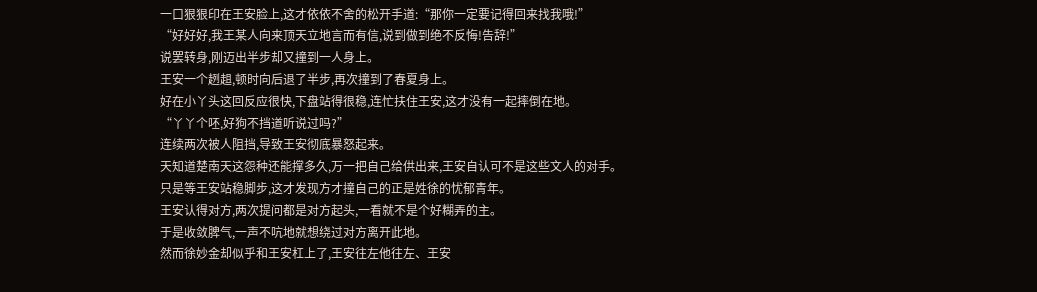一口狠狠印在王安脸上,这才依依不舍的松开手道:“那你一定要记得回来找我哦!”
“好好好,我王某人向来顶天立地言而有信,说到做到绝不反悔!告辞!”
说罢转身,刚迈出半步却又撞到一人身上。
王安一个趔趄,顿时向后退了半步,再次撞到了春夏身上。
好在小丫头这回反应很快,下盘站得很稳,连忙扶住王安,这才没有一起摔倒在地。
“丫丫个呸,好狗不挡道听说过吗?”
连续两次被人阻挡,导致王安彻底暴怒起来。
天知道楚南天这怨种还能撑多久,万一把自己给供出来,王安自认可不是这些文人的对手。
只是等王安站稳脚步,这才发现方才撞自己的正是姓徐的忧郁青年。
王安认得对方,两次提问都是对方起头,一看就不是个好糊弄的主。
于是收敛脾气,一声不吭地就想绕过对方离开此地。
然而徐妙金却似乎和王安杠上了,王安往左他往左、王安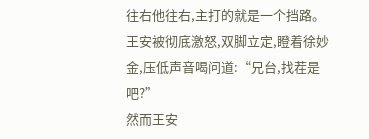往右他往右,主打的就是一个挡路。
王安被彻底激怒,双脚立定,瞪着徐妙金,压低声音喝问道:“兄台,找茬是吧?”
然而王安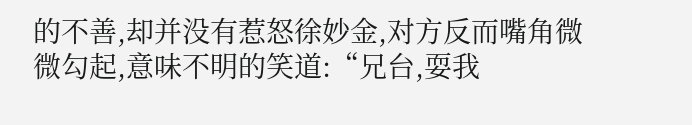的不善,却并没有惹怒徐妙金,对方反而嘴角微微勾起,意味不明的笑道:“兄台,耍我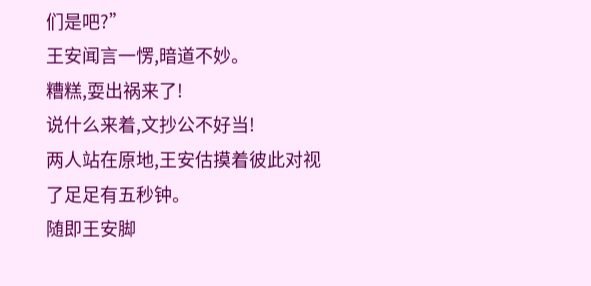们是吧?”
王安闻言一愣,暗道不妙。
糟糕,耍出祸来了!
说什么来着,文抄公不好当!
两人站在原地,王安估摸着彼此对视了足足有五秒钟。
随即王安脚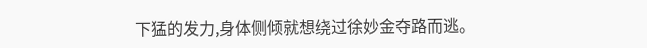下猛的发力,身体侧倾就想绕过徐妙金夺路而逃。